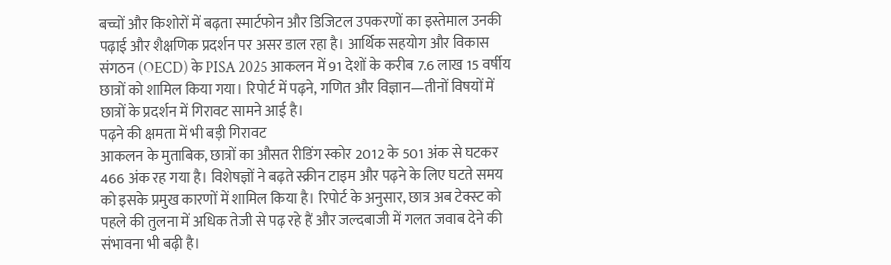बच्चों और किशोरों में बढ़ता स्मार्टफोन और डिजिटल उपकरणों का इस्तेमाल उनकी पढ़ाई और शैक्षणिक प्रदर्शन पर असर डाल रहा है। आर्थिक सहयोग और विकास संगठन (OECD) के PISA 2025 आकलन में 91 देशों के करीब 7.6 लाख 15 वर्षीय छात्रों को शामिल किया गया। रिपोर्ट में पढ़ने, गणित और विज्ञान—तीनों विषयों में छात्रों के प्रदर्शन में गिरावट सामने आई है।
पढ़ने की क्षमता में भी बड़ी गिरावट
आकलन के मुताबिक, छात्रों का औसत रीडिंग स्कोर 2012 के 501 अंक से घटकर 466 अंक रह गया है। विशेषज्ञों ने बढ़ते स्क्रीन टाइम और पढ़ने के लिए घटते समय को इसके प्रमुख कारणों में शामिल किया है। रिपोर्ट के अनुसार, छात्र अब टेक्स्ट को पहले की तुलना में अधिक तेजी से पढ़ रहे हैं और जल्दबाजी में गलत जवाब देने की संभावना भी बढ़ी है।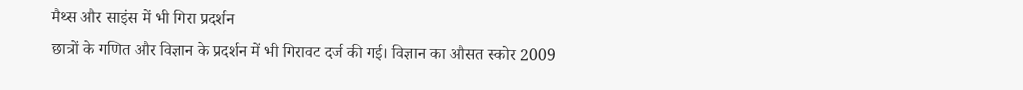मैथ्स और साइंस में भी गिरा प्रदर्शन
छात्रों के गणित और विज्ञान के प्रदर्शन में भी गिरावट दर्ज की गई। विज्ञान का औसत स्कोर 2009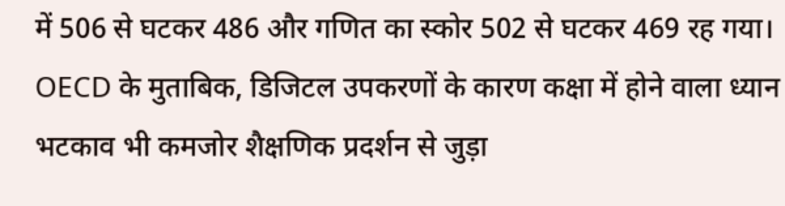में 506 से घटकर 486 और गणित का स्कोर 502 से घटकर 469 रह गया। OECD के मुताबिक, डिजिटल उपकरणों के कारण कक्षा में होने वाला ध्यान भटकाव भी कमजोर शैक्षणिक प्रदर्शन से जुड़ा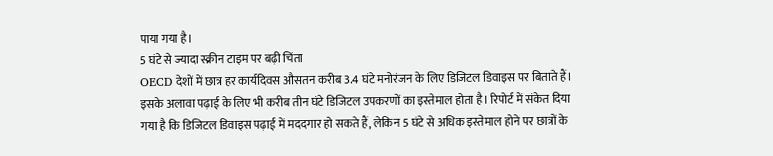पाया गया है।
5 घंटे से ज्यादा स्क्रीन टाइम पर बढ़ी चिंता
OECD देशों में छात्र हर कार्यदिवस औसतन करीब 3.4 घंटे मनोरंजन के लिए डिजिटल डिवाइस पर बिताते हैं। इसके अलावा पढ़ाई के लिए भी करीब तीन घंटे डिजिटल उपकरणों का इस्तेमाल होता है। रिपोर्ट में संकेत दिया गया है कि डिजिटल डिवाइस पढ़ाई में मददगार हो सकते हैं, लेकिन 5 घंटे से अधिक इस्तेमाल होने पर छात्रों के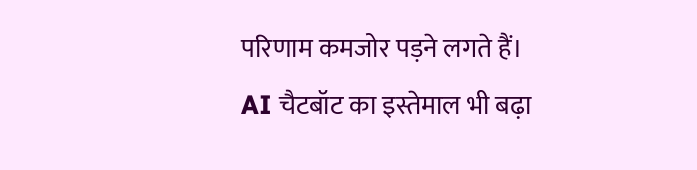परिणाम कमजोर पड़ने लगते हैं।
AI चैटबॉट का इस्तेमाल भी बढ़ा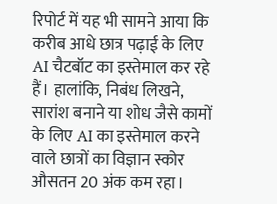रिपोर्ट में यह भी सामने आया कि करीब आधे छात्र पढ़ाई के लिए AI चैटबॉट का इस्तेमाल कर रहे हैं। हालांकि, निबंध लिखने, सारांश बनाने या शोध जैसे कामों के लिए AI का इस्तेमाल करने वाले छात्रों का विज्ञान स्कोर औसतन 20 अंक कम रहा।